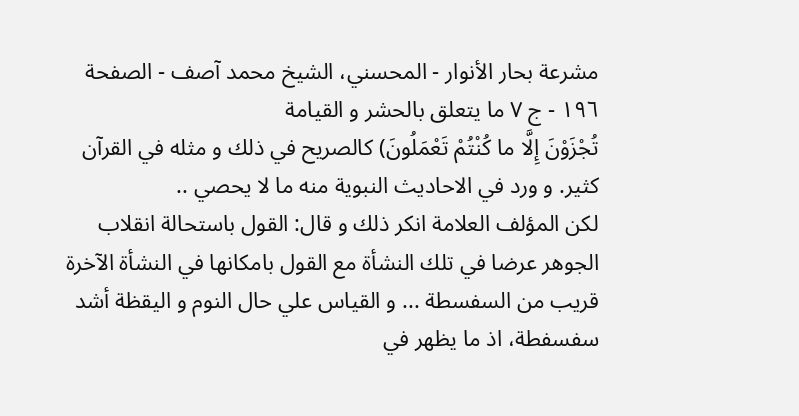مشرعة بحار الأنوار - المحسني، الشيخ محمد آصف - الصفحة ١٩٦ - ج ٧ ما يتعلق بالحشر و القيامة
تُجْزَوْنَ إِلَّا ما كُنْتُمْ تَعْمَلُونَ) كالصريح في ذلك و مثله في القرآن كثير. و ورد في الاحاديث النبوية منه ما لا يحصي ..
لكن المؤلف العلامة انكر ذلك و قال: القول باستحالة انقلاب الجوهر عرضا في تلك النشأة مع القول بامكانها في النشأة الآخرة قريب من السفسطة ... و القياس علي حال النوم و اليقظة أشد سفسفطة، اذ ما يظهر في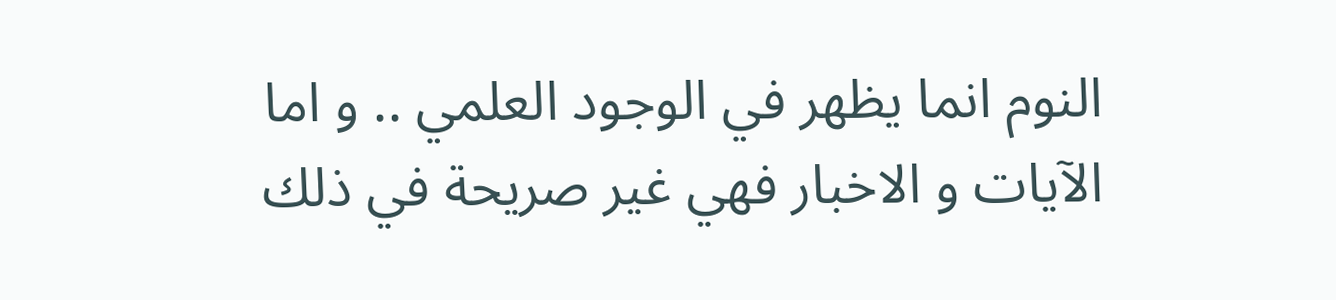النوم انما يظهر في الوجود العلمي .. و اما الآيات و الاخبار فهي غير صريحة في ذلك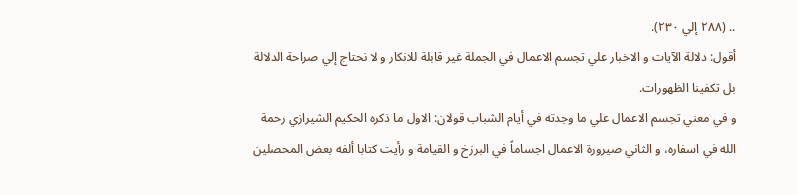.. (٢٨٨ إلي ٢٣٠).
أقول: دلالة الآيات و الاخبار علي تجسم الاعمال في الجملة غير قابلة للانكار و لا نحتاج إلي صراحة الدلالة بل تكفينا الظهورات.
و في معني تجسم الاعمال علي ما وجدته في أيام الشباب قولان: الاول ما ذكره الحكيم الشيرازي رحمة الله في اسفاره، و الثاني صيرورة الاعمال اجساماً في البرزخ و القيامة و رأيت كتابا ألفه بعض المحصلين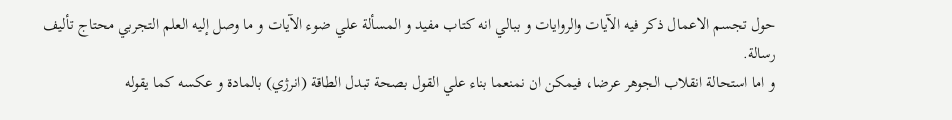حول تجسم الاعمال ذكر فيه الآيات والروايات و ببالي انه كتاب مفيد و المسألة علي ضوء الآيات و ما وصل إليه العلم التجربي محتاج تأليف رسالة.
و اما استحالة انقلاب الجوهر عرضا، فيمكن ان نمنعما بناء علي القول بصحة تبدل الطاقة (انرژي) بالمادة و عكسه كما يقوله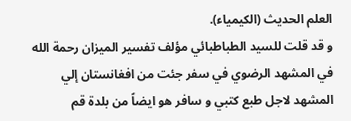العلم الحديث (الكيمياء).
و قد قلت للسيد الطباطبائي مؤلف تفسير الميزان رحمة الله في المشهد الرضوي في سفر جئت من افغانستان إلي المشهد لاجل طبع كتبي و سافر هو ايضاً من بلدة قم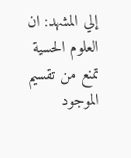إلي المشهد: ان العلوم الحسية تمنع من تقسيم الموجود